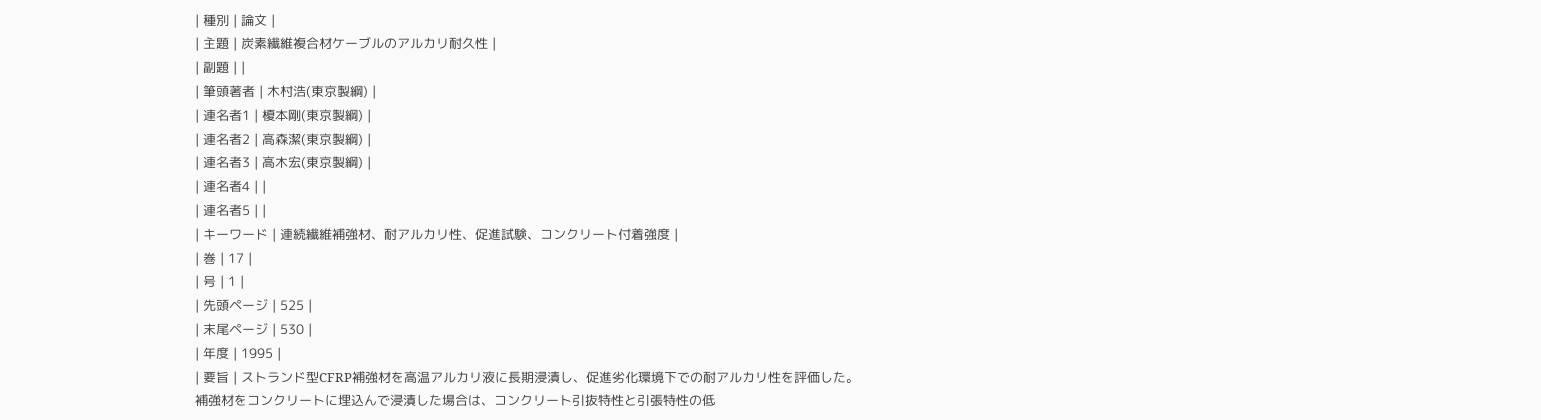| 種別 | 論文 |
| 主題 | 炭素繊維複合材ケーブルのアルカリ耐久性 |
| 副題 | |
| 筆頭著者 | 木村浩(東京製綱) |
| 連名者1 | 榎本剛(東京製綱) |
| 連名者2 | 高森潔(東京製綱) |
| 連名者3 | 高木宏(東京製綱) |
| 連名者4 | |
| 連名者5 | |
| キーワード | 連続繊維補強材、耐アルカリ性、促進試験、コンクリート付着強度 |
| 巻 | 17 |
| 号 | 1 |
| 先頭ページ | 525 |
| 末尾ページ | 530 |
| 年度 | 1995 |
| 要旨 | ストランド型CFRP補強材を高温アルカリ液に長期浸漬し、促進劣化環境下での耐アルカリ性を評価した。補強材をコンクリートに埋込んで浸漬した場合は、コンクリート引抜特性と引張特性の低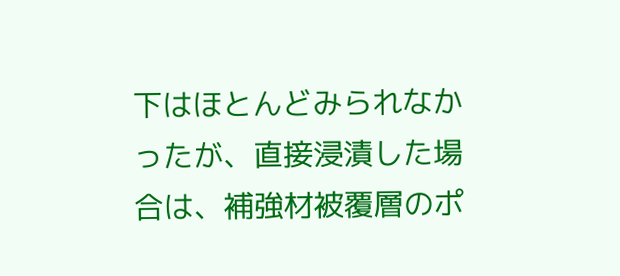下はほとんどみられなかったが、直接浸漬した場合は、補強材被覆層のポ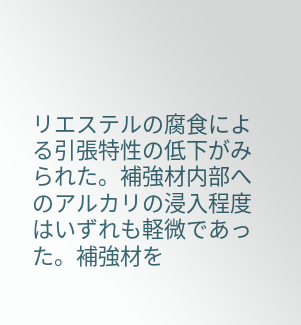リエステルの腐食による引張特性の低下がみられた。補強材内部へのアルカリの浸入程度はいずれも軽微であった。補強材を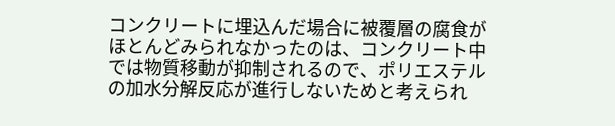コンクリートに埋込んだ場合に被覆層の腐食がほとんどみられなかったのは、コンクリート中では物質移動が抑制されるので、ポリエステルの加水分解反応が進行しないためと考えられ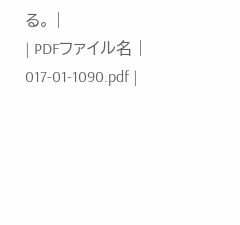る。 |
| PDFファイル名 | 017-01-1090.pdf |